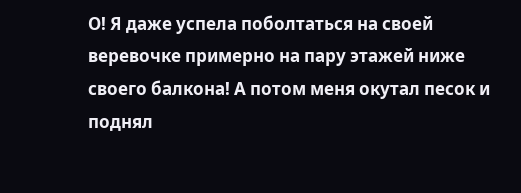О! Я даже успела поболтаться на своей веревочке примерно на пару этажей ниже своего балкона! А потом меня окутал песок и поднял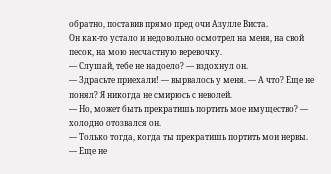обратно, поставив прямо пред очи Азулле Виста.
Он как-то устало и недовольно осмотрел на меня, на свой песок, на мою несчастную веревочку.
— Слушай, тебе не надоело? — вздохнул он.
— Здрасьте приехали! — вырвалось у меня. — А что? Еще не понял? Я никогда не смирюсь с неволей.
— Но, может быть прекратишь портить мое имущество? — холодно отозвался он.
— Только тогда, когда ты прекратишь портить мои нервы.
— Еще не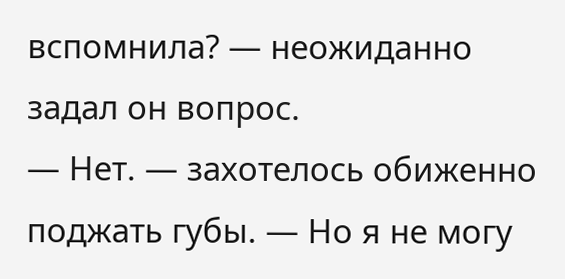вспомнила? — неожиданно задал он вопрос.
— Нет. — захотелось обиженно поджать губы. — Но я не могу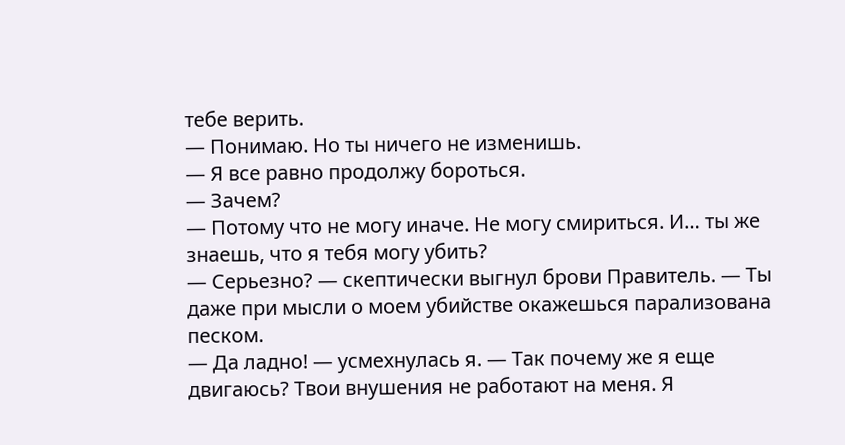тебе верить.
— Понимаю. Но ты ничего не изменишь.
— Я все равно продолжу бороться.
— Зачем?
— Потому что не могу иначе. Не могу смириться. И… ты же знаешь, что я тебя могу убить?
— Серьезно? — скептически выгнул брови Правитель. — Ты даже при мысли о моем убийстве окажешься парализована песком.
— Да ладно! — усмехнулась я. — Так почему же я еще двигаюсь? Твои внушения не работают на меня. Я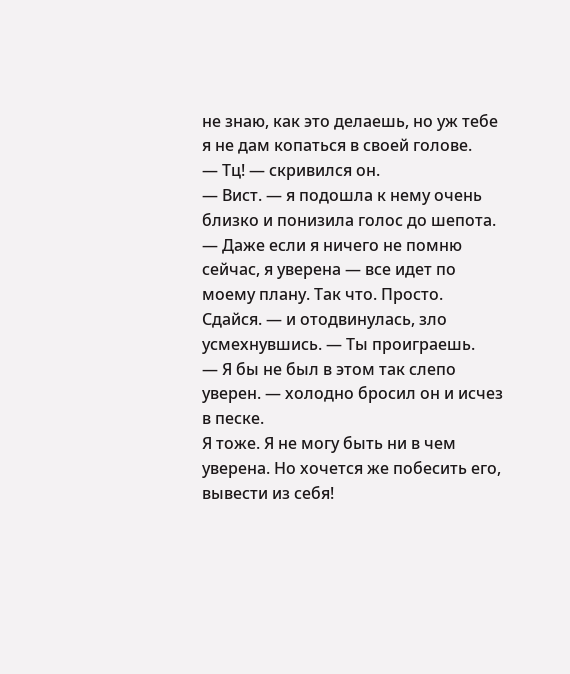не знаю, как это делаешь, но уж тебе я не дам копаться в своей голове.
— Тц! — скривился он.
— Вист. — я подошла к нему очень близко и понизила голос до шепота. — Даже если я ничего не помню сейчас, я уверена — все идет по моему плану. Так что. Просто. Сдайся. — и отодвинулась, зло усмехнувшись. — Ты проиграешь.
— Я бы не был в этом так слепо уверен. — холодно бросил он и исчез в песке.
Я тоже. Я не могу быть ни в чем уверена. Но хочется же побесить его, вывести из себя!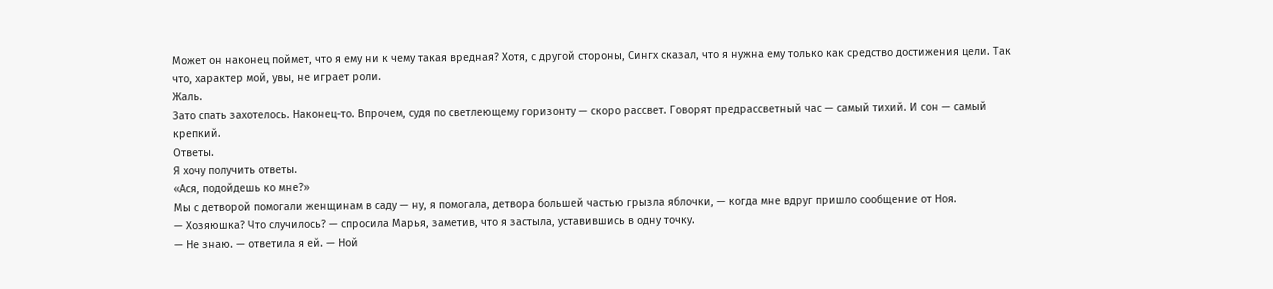Может он наконец поймет, что я ему ни к чему такая вредная? Хотя, с другой стороны, Сингх сказал, что я нужна ему только как средство достижения цели. Так что, характер мой, увы, не играет роли.
Жаль.
Зато спать захотелось. Наконец-то. Впрочем, судя по светлеющему горизонту — скоро рассвет. Говорят предрассветный час — самый тихий. И сон — самый крепкий.
Ответы.
Я хочу получить ответы.
«Ася, подойдешь ко мне?»
Мы с детворой помогали женщинам в саду — ну, я помогала, детвора большей частью грызла яблочки, — когда мне вдруг пришло сообщение от Ноя.
— Хозяюшка? Что случилось? — спросила Марья, заметив, что я застыла, уставившись в одну точку.
— Не знаю. — ответила я ей. — Ной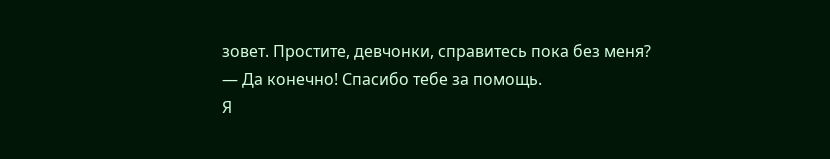зовет. Простите, девчонки, справитесь пока без меня?
— Да конечно! Спасибо тебе за помощь.
Я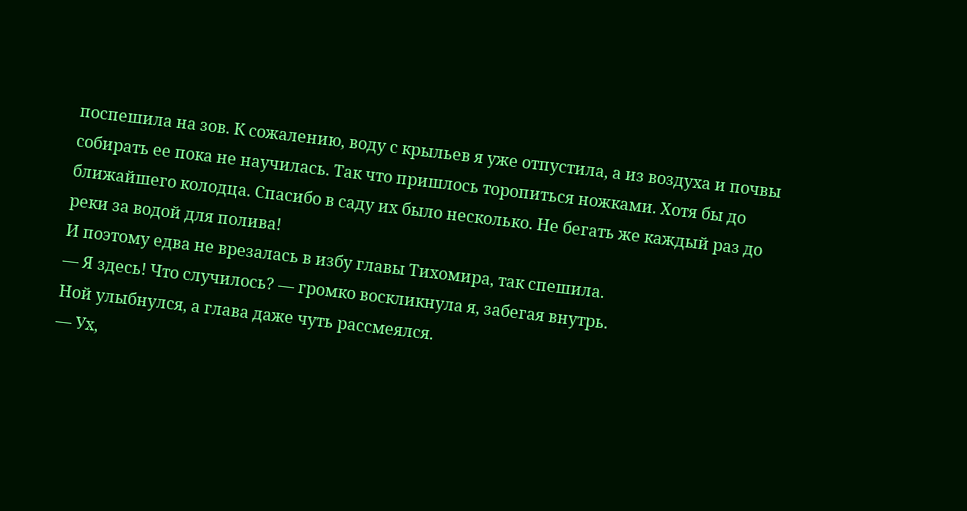поспешила на зов. К сожалению, воду с крыльев я уже отпустила, а из воздуха и почвы собирать ее пока не научилась. Так что пришлось торопиться ножками. Хотя бы до ближайшего колодца. Спасибо в саду их было несколько. Не бегать же каждый раз до реки за водой для полива!
И поэтому едва не врезалась в избу главы Тихомира, так спешила.
— Я здесь! Что случилось? — громко воскликнула я, забегая внутрь.
Ной улыбнулся, а глава даже чуть рассмеялся.
— Ух,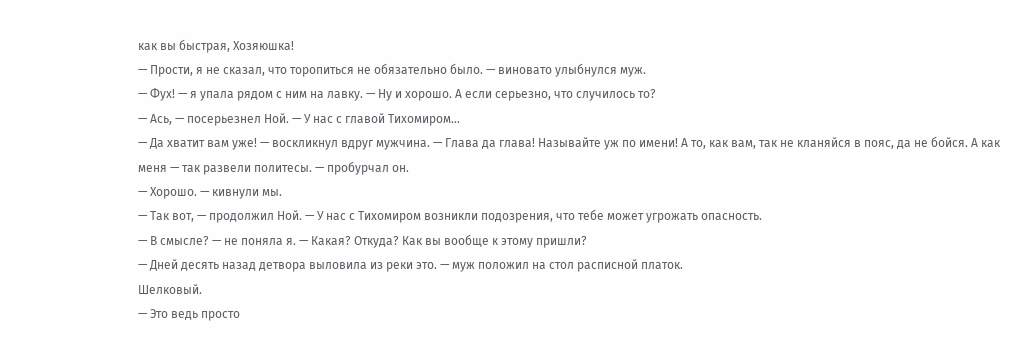как вы быстрая, Хозяюшка!
— Прости, я не сказал, что торопиться не обязательно было. — виновато улыбнулся муж.
— Фух! — я упала рядом с ним на лавку. — Ну и хорошо. А если серьезно, что случилось то?
— Ась, — посерьезнел Ной. — У нас с главой Тихомиром…
— Да хватит вам уже! — воскликнул вдруг мужчина. — Глава да глава! Называйте уж по имени! А то, как вам, так не кланяйся в пояс, да не бойся. А как меня — так развели политесы. — пробурчал он.
— Хорошо. — кивнули мы.
— Так вот, — продолжил Ной. — У нас с Тихомиром возникли подозрения, что тебе может угрожать опасность.
— В смысле? — не поняла я. — Какая? Откуда? Как вы вообще к этому пришли?
— Дней десять назад детвора выловила из реки это. — муж положил на стол расписной платок.
Шелковый.
— Это ведь просто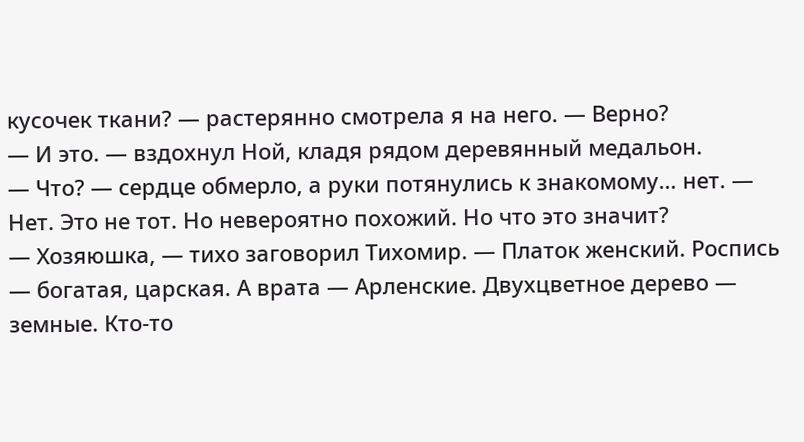кусочек ткани? — растерянно смотрела я на него. — Верно?
— И это. — вздохнул Ной, кладя рядом деревянный медальон.
— Что? — сердце обмерло, а руки потянулись к знакомому… нет. — Нет. Это не тот. Но невероятно похожий. Но что это значит?
— Хозяюшка, — тихо заговорил Тихомир. — Платок женский. Роспись — богатая, царская. А врата — Арленские. Двухцветное дерево — земные. Кто-то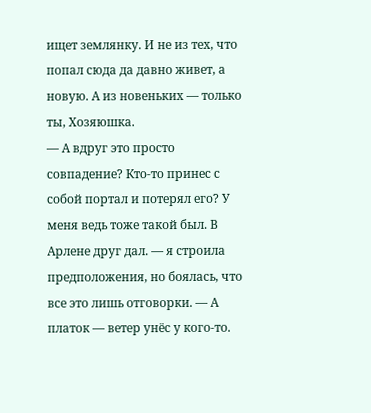ищет землянку. И не из тех, что попал сюда да давно живет, а новую. А из новеньких — только ты, Хозяюшка.
— А вдруг это просто совпадение? Кто-то принес с собой портал и потерял его? У меня ведь тоже такой был. В Арлене друг дал. — я строила предположения, но боялась, что все это лишь отговорки. — А платок — ветер унёс у кого-то.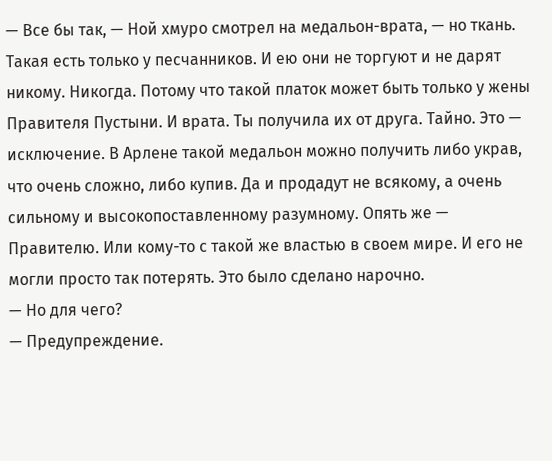— Все бы так, — Ной хмуро смотрел на медальон-врата, — но ткань. Такая есть только у песчанников. И ею они не торгуют и не дарят никому. Никогда. Потому что такой платок может быть только у жены Правителя Пустыни. И врата. Ты получила их от друга. Тайно. Это — исключение. В Арлене такой медальон можно получить либо украв, что очень сложно, либо купив. Да и продадут не всякому, а очень сильному и высокопоставленному разумному. Опять же — Правителю. Или кому-то с такой же властью в своем мире. И его не могли просто так потерять. Это было сделано нарочно.
— Но для чего?
— Предупреждение.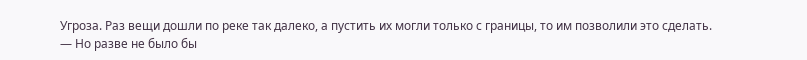Угроза. Раз вещи дошли по реке так далеко, а пустить их могли только с границы, то им позволили это сделать.
— Но разве не было бы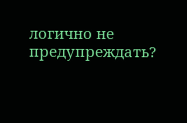логично не предупреждать?